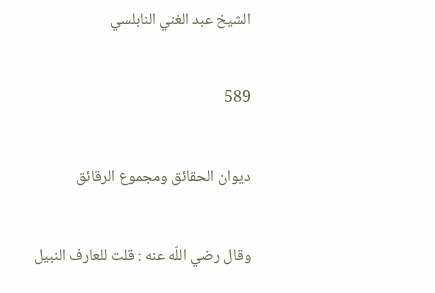الشيخ عبد الغني النابلسي

589

ديوان الحقائق ومجموع الرقائق

وقال رضي اللّه عنه : قلت للعارف النبيل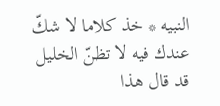النبيه * خذ كلاما لا شكّ عندك فيه لا تظنّ الخليل قد قال هذا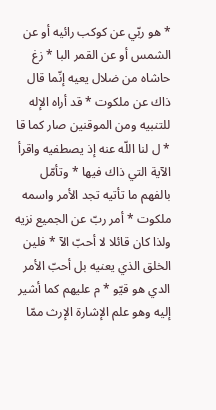* هو ربّي عن كوكب رائيه أو عن الشمس أو عن القمر البا * زغ حاشاه من ضلال يعيه إنّما قال ذاك عن ملكوت * قد أراه الإله للتنبيه ومن الموقنين صار كما قا * ل لنا اللّه عنه إذ يصطفيه واقرأ الآية التي ذاك فيها * وتأمّل بالفهم ما تأتيه تجد الأمر واسمه ملكوت * أمر ربّ عن الجميع نزيه ولذا كان قائلا لا أحبّ الآ * فلين الخلق الذي يعنيه بل أحبّ الأمر الدي هو قيّو * م عليهم كما أشير إليه وهو علم الإشارة الإرث ممّا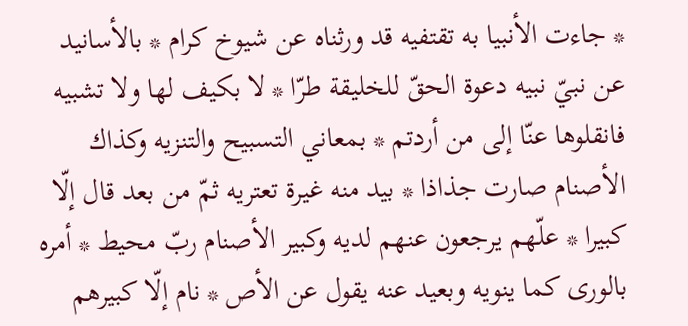* جاءت الأنبيا به تقتفيه قد ورثناه عن شيوخ كرام * بالأسانيد عن نبيّ نبيه دعوة الحقّ للخليقة طرّا * لا بكيف لها ولا تشبيه فانقلوها عنّا إلى من أردتم * بمعاني التسبيح والتنزيه وكذاك الأصنام صارت جذاذا * بيد منه غيرة تعتريه ثمّ من بعد قال إلّا كبيرا * علّهم يرجعون عنهم لديه وكبير الأصنام ربّ محيط * أمره بالورى كما ينويه وبعيد عنه يقول عن الأص * نام إلّا كبيرهم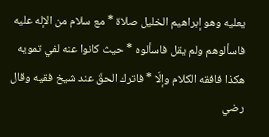يعليه وهو إبراهيم الخليل صلاة * مع سلام من الإله عليه فاسألوهم ولم يقل فاسألوه * حيث كانوا عنه لفي تمويه هكذا فافقه الكلام وإلّا * فاترك الحقّ عند شيخ فقيه وقال رضي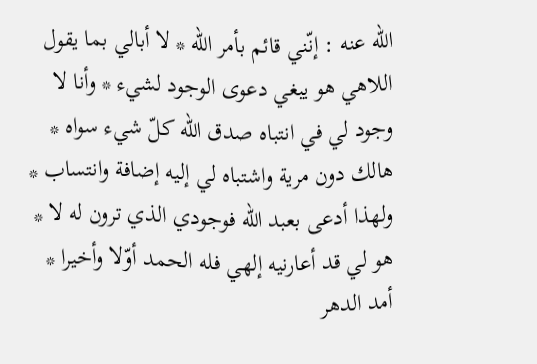اللّه عنه : إنّني قائم بأمر اللّه * لا أبالي بما يقول اللاهي هو يبغي دعوى الوجود لشيء * وأنا لا وجود لي في انتباه صدق اللّه كلّ شيء سواه * هالك دون مرية واشتباه لي إليه إضافة وانتساب * ولهذا أدعى بعبد اللّه فوجودي الذي ترون له لا * هو لي قد أعارنيه إلهي فله الحمد أوّلا وأخيرا * أمد الدهر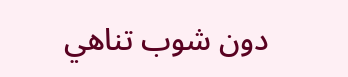دون شوب تناهي